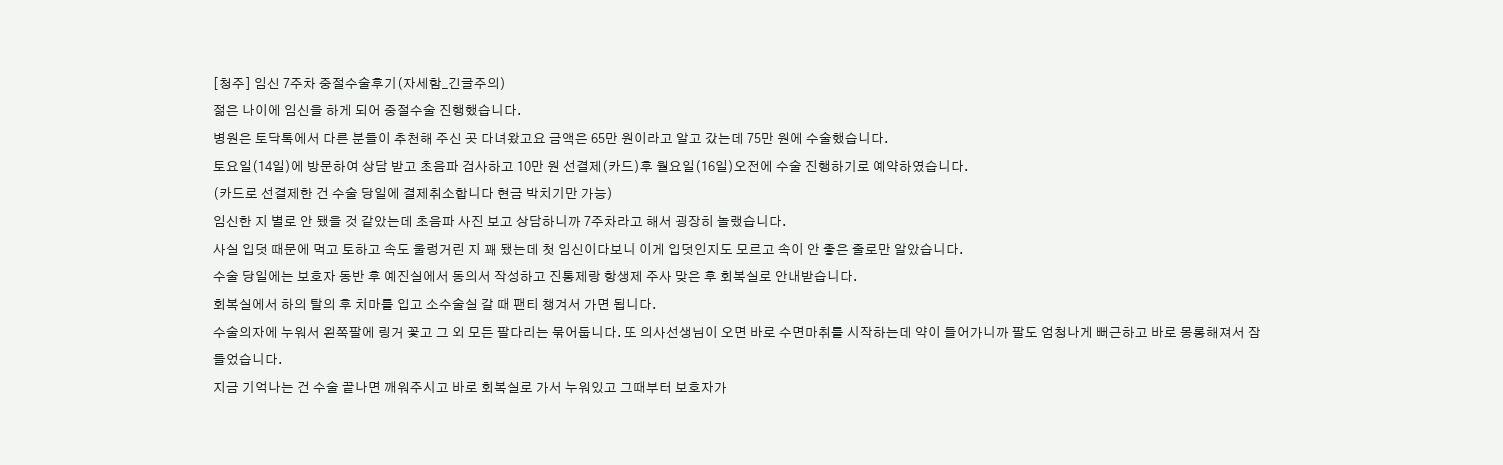[청주] 임신 7주차 중절수술후기(자세함_긴글주의)
젊은 나이에 임신을 하게 되어 중절수술 진행했습니다.
병원은 토닥톡에서 다른 분들이 추천해 주신 곳 다녀왔고요 금액은 65만 원이라고 알고 갔는데 75만 원에 수술했습니다.
토요일(14일)에 방문하여 상담 받고 초음파 검사하고 10만 원 선결제(카드)후 월요일(16일)오전에 수술 진행하기로 예약하였습니다.
(카드로 선결제한 건 수술 당일에 결제취소합니다 현금 박치기만 가능)
임신한 지 별로 안 됐을 것 같았는데 초음파 사진 보고 상담하니까 7주차라고 해서 굉장히 놀랬습니다.
사실 입덧 때문에 먹고 토하고 속도 울렁거린 지 꽤 됐는데 첫 임신이다보니 이게 입덧인지도 모르고 속이 안 좋은 줄로만 알았습니다.
수술 당일에는 보호자 동반 후 예진실에서 동의서 작성하고 진통제랑 항생제 주사 맞은 후 회복실로 안내받습니다.
회복실에서 하의 탈의 후 치마를 입고 소수술실 갈 때 팬티 챙겨서 가면 됩니다.
수술의자에 누워서 왼쪽팔에 링거 꽃고 그 외 모든 팔다리는 묶어둡니다. 또 의사선생님이 오면 바로 수면마취를 시작하는데 약이 들어가니까 팔도 엄청나게 뻐근하고 바로 몽롱해져서 잠들었습니다.
지금 기억나는 건 수술 끝나면 깨워주시고 바로 회복실로 가서 누워있고 그때부터 보호자가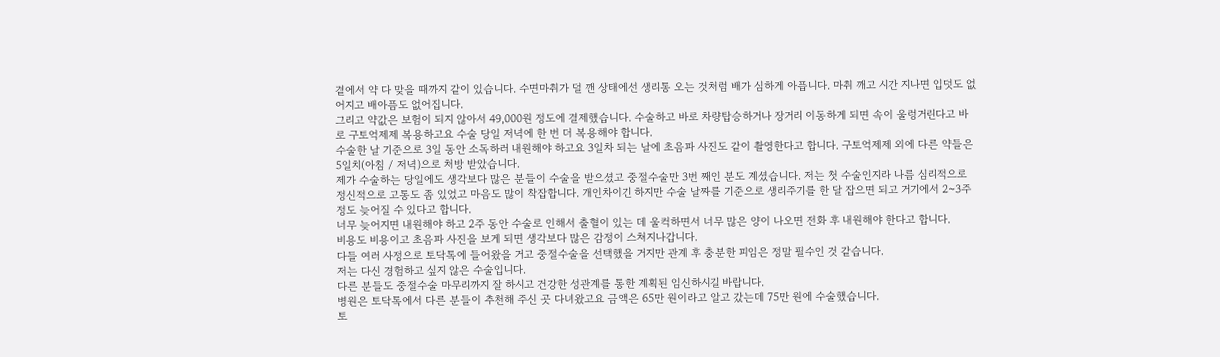곁에서 약 다 맞을 때까지 같이 있습니다. 수면마취가 덜 깬 상태에선 생리통 오는 것처럼 배가 심하게 아픕니다. 마취 깨고 시간 지나면 입덧도 없어지고 배아픔도 없어집니다.
그리고 약값은 보험이 되지 않아서 49,000원 정도에 결제했습니다. 수술하고 바로 차량탑승하거나 장거리 이동하게 되면 속이 울렁거린다고 바로 구토억제제 복용하고요 수술 당일 저녁에 한 번 더 복용해야 합니다.
수술한 날 기준으로 3일 동안 소독하러 내원해야 하고요 3일차 되는 날에 초음파 사진도 같이 촬영한다고 합니다. 구토억제제 외에 다른 약들은 5일치(아침 / 저녁)으로 처방 받았습니다.
제가 수술하는 당일에도 생각보다 많은 분들이 수술을 받으셨고 중절수술만 3번 째인 분도 계셨습니다. 저는 첫 수술인지라 나름 심리적으로 정신적으로 고통도 좀 있었고 마음도 많이 착잡합니다. 개인차이긴 하지만 수술 날짜를 기준으로 생리주기를 한 달 잡으면 되고 거기에서 2~3주 정도 늦어질 수 있다고 합니다.
너무 늦어지면 내원해야 하고 2주 동안 수술로 인해서 출혈이 있는 데 울컥하면서 너무 많은 양이 나오면 전화 후 내원해야 한다고 합니다.
비용도 비용이고 초음파 사진을 보게 되면 생각보다 많은 감정이 스쳐지나갑니다.
다들 여러 사정으로 토닥톡에 들어왔을 거고 중절수술을 선택했을 거지만 관계 후 충분한 피임은 정말 필수인 것 같습니다.
저는 다신 경험하고 싶지 않은 수술입니다.
다른 분들도 중절수술 마무리까지 잘 하시고 건강한 성관계를 통한 계획된 임신하시길 바랍니다.
병원은 토닥톡에서 다른 분들이 추천해 주신 곳 다녀왔고요 금액은 65만 원이라고 알고 갔는데 75만 원에 수술했습니다.
토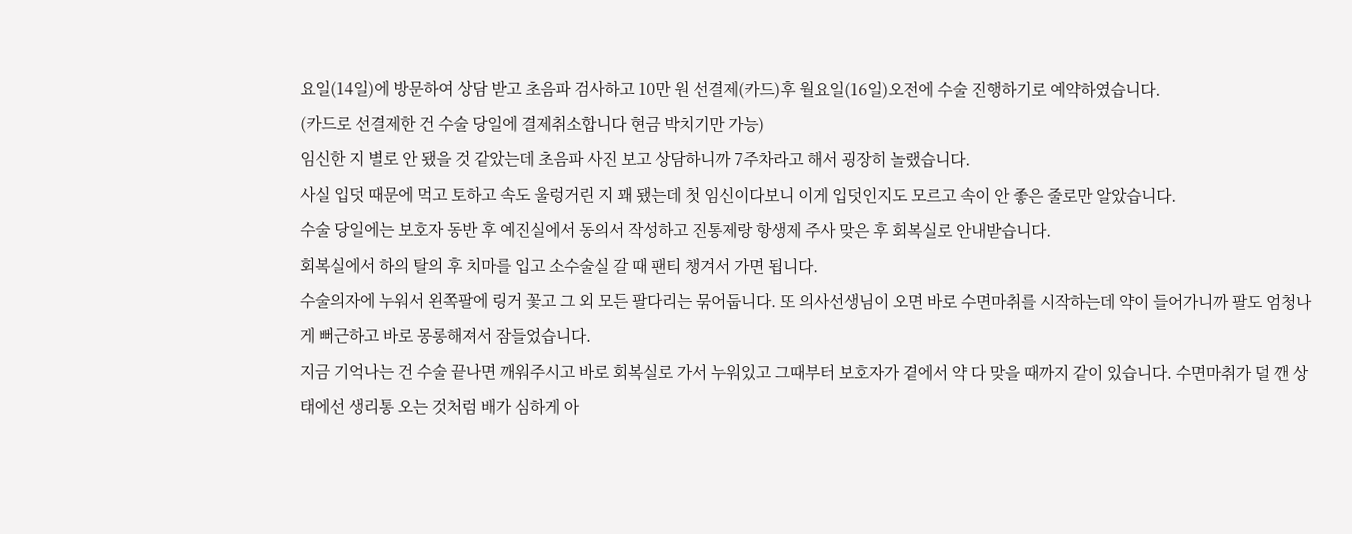요일(14일)에 방문하여 상담 받고 초음파 검사하고 10만 원 선결제(카드)후 월요일(16일)오전에 수술 진행하기로 예약하였습니다.
(카드로 선결제한 건 수술 당일에 결제취소합니다 현금 박치기만 가능)
임신한 지 별로 안 됐을 것 같았는데 초음파 사진 보고 상담하니까 7주차라고 해서 굉장히 놀랬습니다.
사실 입덧 때문에 먹고 토하고 속도 울렁거린 지 꽤 됐는데 첫 임신이다보니 이게 입덧인지도 모르고 속이 안 좋은 줄로만 알았습니다.
수술 당일에는 보호자 동반 후 예진실에서 동의서 작성하고 진통제랑 항생제 주사 맞은 후 회복실로 안내받습니다.
회복실에서 하의 탈의 후 치마를 입고 소수술실 갈 때 팬티 챙겨서 가면 됩니다.
수술의자에 누워서 왼쪽팔에 링거 꽃고 그 외 모든 팔다리는 묶어둡니다. 또 의사선생님이 오면 바로 수면마취를 시작하는데 약이 들어가니까 팔도 엄청나게 뻐근하고 바로 몽롱해져서 잠들었습니다.
지금 기억나는 건 수술 끝나면 깨워주시고 바로 회복실로 가서 누워있고 그때부터 보호자가 곁에서 약 다 맞을 때까지 같이 있습니다. 수면마취가 덜 깬 상태에선 생리통 오는 것처럼 배가 심하게 아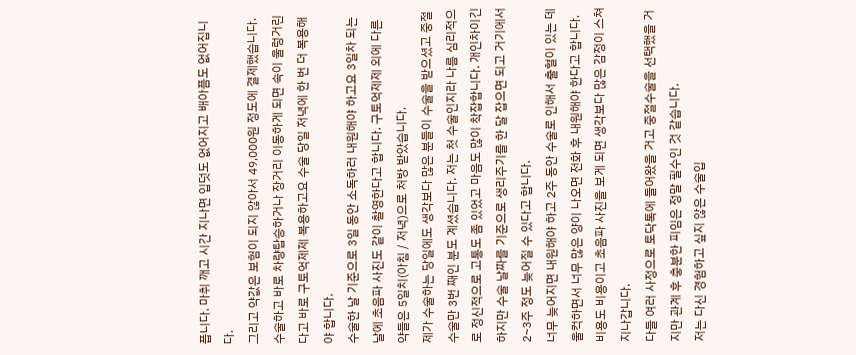픕니다. 마취 깨고 시간 지나면 입덧도 없어지고 배아픔도 없어집니다.
그리고 약값은 보험이 되지 않아서 49,000원 정도에 결제했습니다. 수술하고 바로 차량탑승하거나 장거리 이동하게 되면 속이 울렁거린다고 바로 구토억제제 복용하고요 수술 당일 저녁에 한 번 더 복용해야 합니다.
수술한 날 기준으로 3일 동안 소독하러 내원해야 하고요 3일차 되는 날에 초음파 사진도 같이 촬영한다고 합니다. 구토억제제 외에 다른 약들은 5일치(아침 / 저녁)으로 처방 받았습니다.
제가 수술하는 당일에도 생각보다 많은 분들이 수술을 받으셨고 중절수술만 3번 째인 분도 계셨습니다. 저는 첫 수술인지라 나름 심리적으로 정신적으로 고통도 좀 있었고 마음도 많이 착잡합니다. 개인차이긴 하지만 수술 날짜를 기준으로 생리주기를 한 달 잡으면 되고 거기에서 2~3주 정도 늦어질 수 있다고 합니다.
너무 늦어지면 내원해야 하고 2주 동안 수술로 인해서 출혈이 있는 데 울컥하면서 너무 많은 양이 나오면 전화 후 내원해야 한다고 합니다.
비용도 비용이고 초음파 사진을 보게 되면 생각보다 많은 감정이 스쳐지나갑니다.
다들 여러 사정으로 토닥톡에 들어왔을 거고 중절수술을 선택했을 거지만 관계 후 충분한 피임은 정말 필수인 것 같습니다.
저는 다신 경험하고 싶지 않은 수술입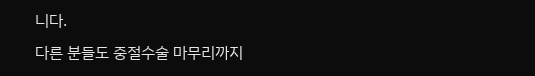니다.
다른 분들도 중절수술 마무리까지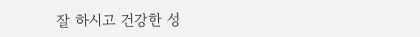잘 하시고 건강한 성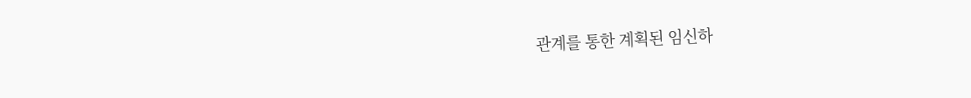관계를 통한 계획된 임신하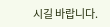시길 바랍니다.